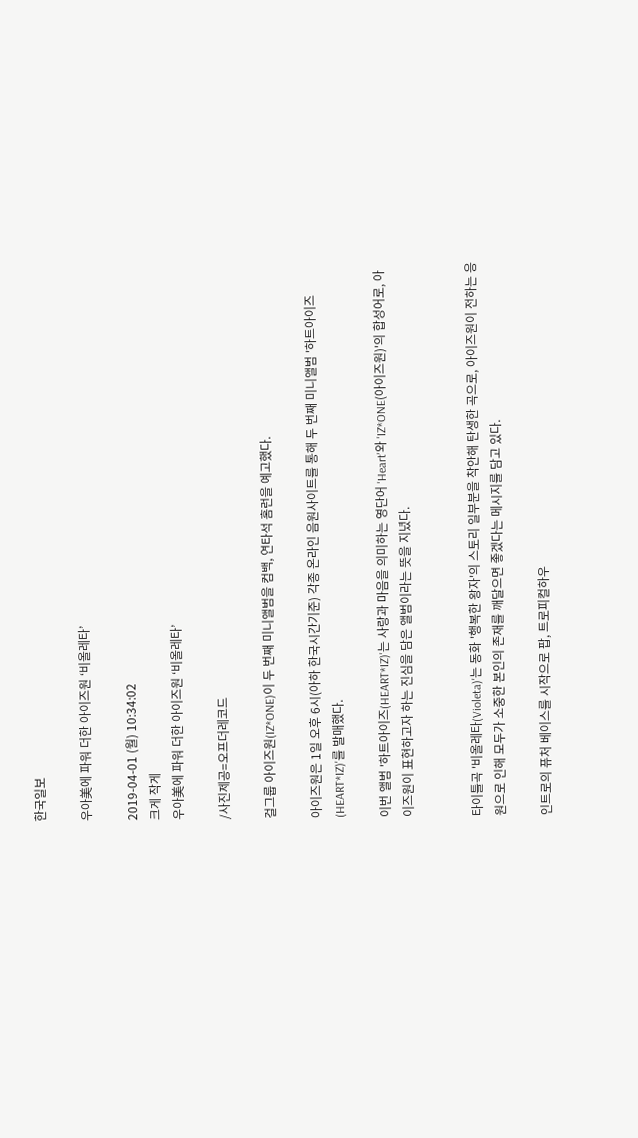한국일보

우아美에 파워 더한 아이즈원 ‘비올레타’

2019-04-01 (월) 10:34:02
크게 작게
우아美에 파워 더한 아이즈원 ‘비올레타’

/사진제공=오프더레코드

걸그룹 아이즈원(IZ*ONE)이 두 번째 미니앨범을 컴백, 연타석 홈런을 예고했다.

아이즈원은 1일 오후 6시(아하 한국시간기준) 각종 온라인 음원사이트를 통해 두 번째 미니앨범 '하트아이즈(HEART*IZ)'를 발매했다.

이번 앨범 '하트아이즈(HEART*IZ)'는 사랑과 마음을 의미하는 영단어 'Heart'와 'IZ*ONE(아이즈원)'의 합성어로, 아이즈원이 표현하고자 하는 진심을 담은 앨범이라는 뜻을 지녔다.


타이틀곡 '비올레타(Violeta)'는 동화 '행복한 왕자'의 스토리 일부분을 착안해 탄생한 곡으로, 아이즈원이 전하는 응원으로 인해 모두가 소중한 본인의 존재를 깨달으면 좋겠다는 메시지를 담고 있다.

인트로의 퓨처 베이스를 시작으로 팝, 트로피컬하우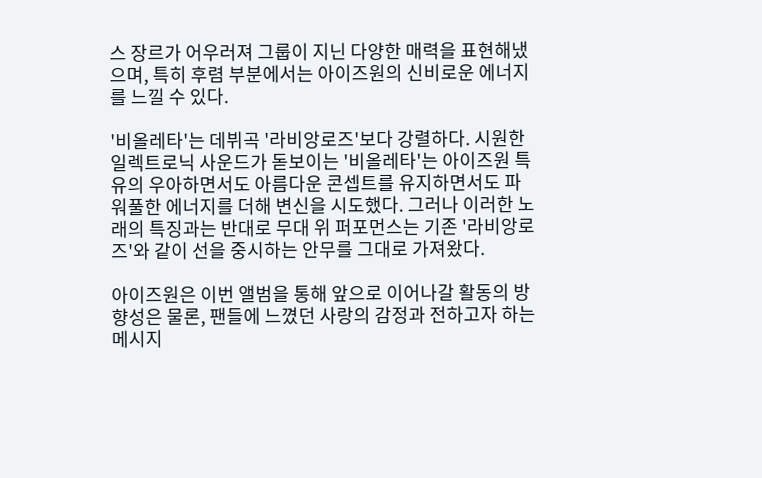스 장르가 어우러져 그룹이 지닌 다양한 매력을 표현해냈으며, 특히 후렴 부분에서는 아이즈원의 신비로운 에너지를 느낄 수 있다.

'비올레타'는 데뷔곡 '라비앙로즈'보다 강렬하다. 시원한 일렉트로닉 사운드가 돋보이는 '비올레타'는 아이즈원 특유의 우아하면서도 아름다운 콘셉트를 유지하면서도 파워풀한 에너지를 더해 변신을 시도했다. 그러나 이러한 노래의 특징과는 반대로 무대 위 퍼포먼스는 기존 '라비앙로즈'와 같이 선을 중시하는 안무를 그대로 가져왔다.

아이즈원은 이번 앨범을 통해 앞으로 이어나갈 활동의 방향성은 물론, 팬들에 느꼈던 사랑의 감정과 전하고자 하는 메시지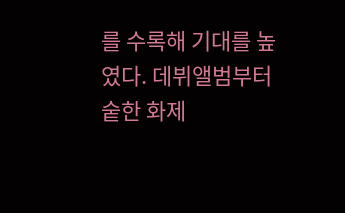를 수록해 기대를 높였다. 데뷔앨범부터 숱한 화제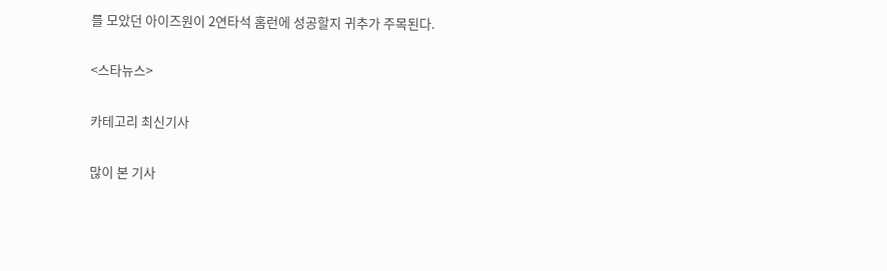를 모았던 아이즈원이 2연타석 홈런에 성공할지 귀추가 주목된다.

<스타뉴스>

카테고리 최신기사

많이 본 기사